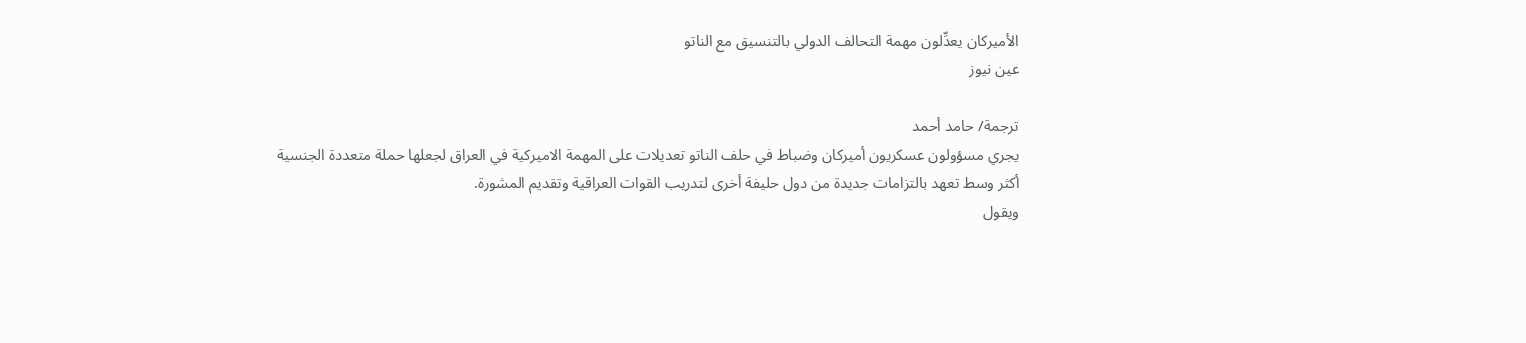الأميركان يعدِّلون مهمة التحالف الدولي بالتنسيق مع الناتو
عين نيوز

ترجمة/ حامد أحمد
يجري مسؤولون عسكريون أميركان وضباط في حلف الناتو تعديلات على المهمة الاميركية في العراق لجعلها حملة متعددة الجنسية أكثر وسط تعهد بالتزامات جديدة من دول حليفة أخرى لتدريب القوات العراقية وتقديم المشورة.
ويقول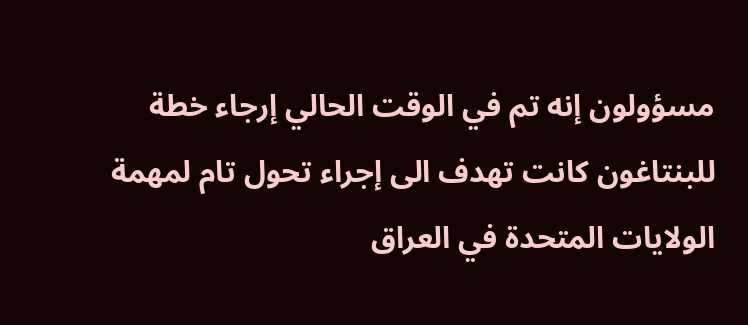مسؤولون إنه تم في الوقت الحالي إرجاء خطة للبنتاغون كانت تهدف الى إجراء تحول تام لمهمة الولايات المتحدة في العراق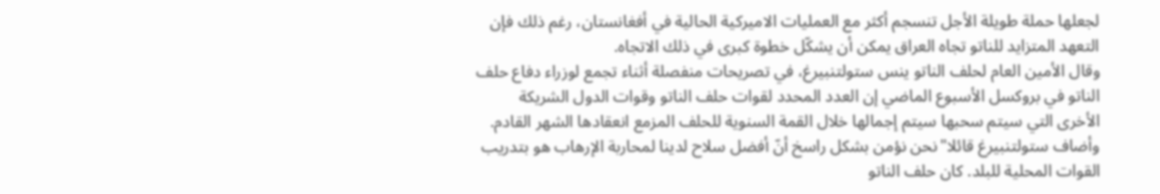لجعلها حملة طويلة الأجل تنسجم أكثر مع العمليات الاميركية الحالية في أفغانستان، رغم ذلك فإن التعهد المتزايد للناتو تجاه العراق يمكن أن يشكّل خطوة كبرى في ذلك الاتجاه.
وقال الأمين العام لحلف الناتو ينس ستولتنبيرغ، في تصريحات منفصلة أثناء تجمع لوزراء دفاع حلف الناتو في بروكسل الأسبوع الماضي إن العدد المحدد لقوات حلف الناتو وقوات الدول الشريكة الأخرى التي سيتم سحبها سيتم إجمالها خلال القمة السنوية للحلف المزمع انعقادها الشهر القادم.
وأضاف ستولتنبيرغ قائلا"نحن نؤمن بشكل راسخ أنّ أفضل سلاح لدينا لمحاربة الإرهاب هو بتدريب القوات المحلية للبلد. كان حلف الناتو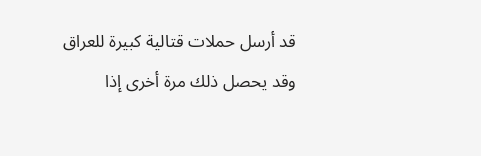قد أرسل حملات قتالية كبيرة للعراق وقد يحصل ذلك مرة أخرى إذا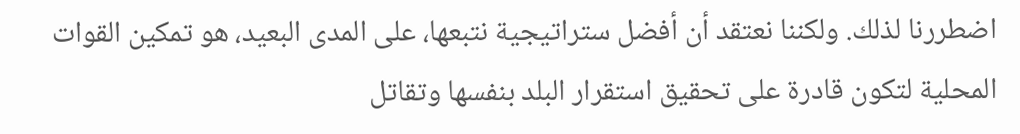اضطررنا لذلك. ولكننا نعتقد أن أفضل ستراتيجية نتبعها، على المدى البعيد، هو تمكين القوات المحلية لتكون قادرة على تحقيق استقرار البلد بنفسها وتقاتل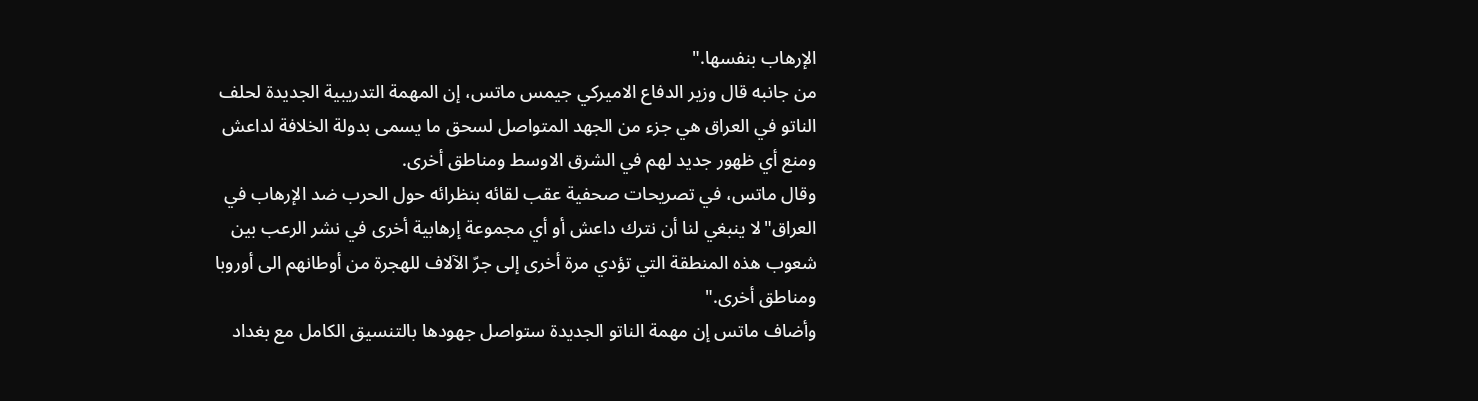الإرهاب بنفسها."
من جانبه قال وزير الدفاع الاميركي جيمس ماتس، إن المهمة التدريبية الجديدة لحلف الناتو في العراق هي جزء من الجهد المتواصل لسحق ما يسمى بدولة الخلافة لداعش ومنع أي ظهور جديد لهم في الشرق الاوسط ومناطق أخرى.
وقال ماتس، في تصريحات صحفية عقب لقائه بنظرائه حول الحرب ضد الإرهاب في العراق"لا ينبغي لنا أن نترك داعش أو أي مجموعة إرهابية أخرى في نشر الرعب بين شعوب هذه المنطقة التي تؤدي مرة أخرى إلى جرّ الآلاف للهجرة من أوطانهم الى أوروبا ومناطق أخرى."
وأضاف ماتس إن مهمة الناتو الجديدة ستواصل جهودها بالتنسيق الكامل مع بغداد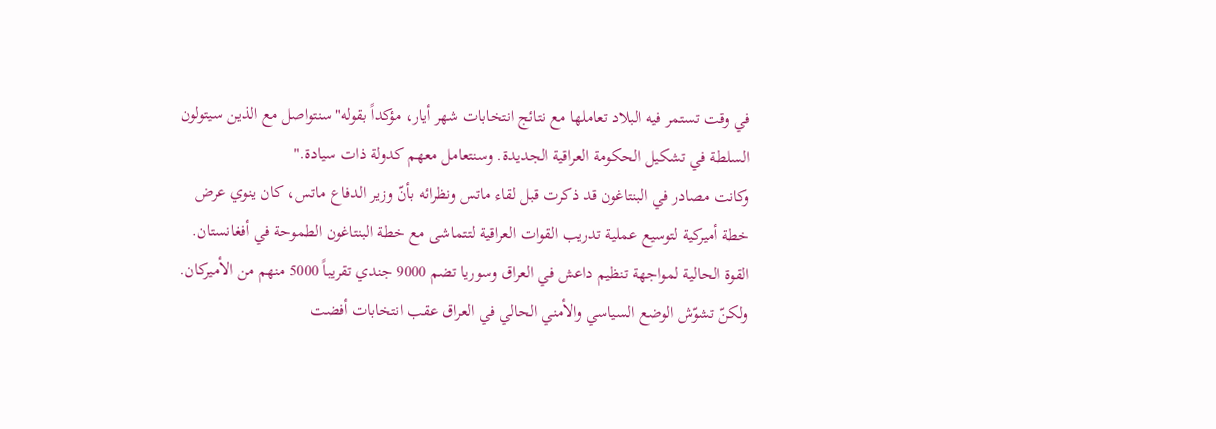في وقت تستمر فيه البلاد تعاملها مع نتائج انتخابات شهر أيار، مؤكداً بقوله"سنتواصل مع الذين سيتولون السلطة في تشكيل الحكومة العراقية الجديدة. وسنتعامل معهم كدولة ذات سيادة."
وكانت مصادر في البنتاغون قد ذكرت قبل لقاء ماتس ونظرائه بأنّ وزير الدفاع ماتس، كان ينوي عرض خطة أميركية لتوسيع عملية تدريب القوات العراقية لتتماشى مع خطة البنتاغون الطموحة في أفغانستان. القوة الحالية لمواجهة تنظيم داعش في العراق وسوريا تضم 9000 جندي تقريباً 5000 منهم من الأميركان.
ولكنّ تشوّش الوضع السياسي والأمني الحالي في العراق عقب انتخابات أفضت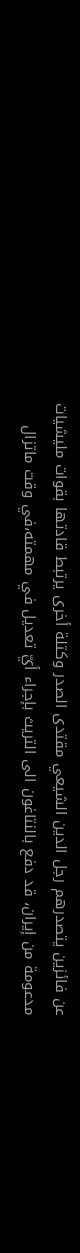عن فائزين يتصدرهم رجل الدين الشيعي مقتدى الصدر وكتلة أخرى يرتبط قادتها بقوات مليشيات مدعومة من إيران، قد دفع بالنتاغون الى التريث بإجراء أيّ تعديل في مهمته،في وقت ماتزال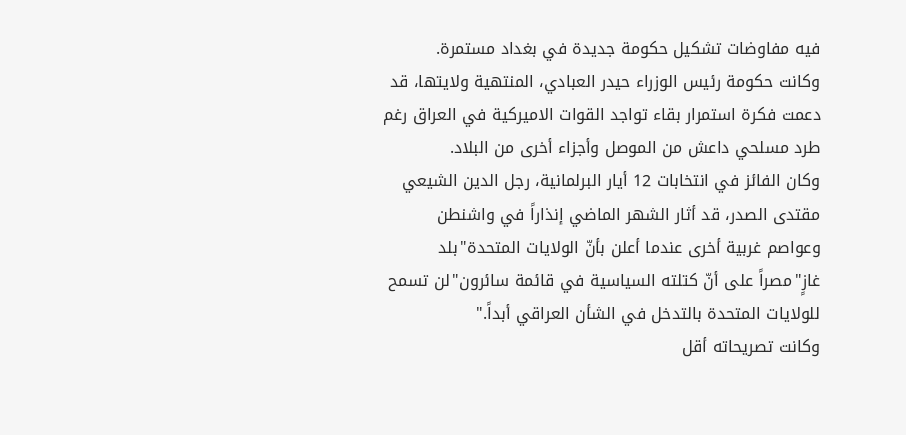فيه مفاوضات تشكيل حكومة جديدة في بغداد مستمرة.
وكانت حكومة رئيس الوزراء حيدر العبادي، المنتهية ولايتها، قد دعمت فكرة استمرار بقاء تواجد القوات الاميركية في العراق رغم طرد مسلحي داعش من الموصل وأجزاء أخرى من البلاد.
وكان الفائز في انتخابات 12 أيار البرلمانية، رجل الدين الشيعي مقتدى الصدر، قد أثار الشهر الماضي إنذاراً في واشنطن وعواصم غربية أخرى عندما أعلن بأنّ الولايات المتحدة"بلد غازٍ"مصراً على أنّ كتلته السياسية في قائمة سائرون"لن تسمح للولايات المتحدة بالتدخل في الشأن العراقي أبداً."
وكانت تصريحاته أقل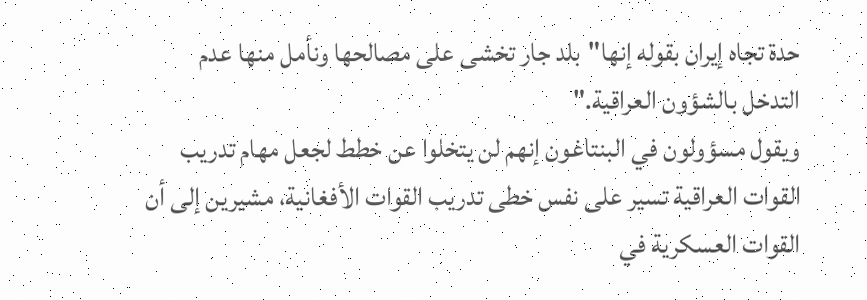حدة تجاه إيران بقوله إنها"بلد جار تخشى على مصالحها ونأمل منها عدم التدخل بالشؤون العراقية."
ويقول مسؤولون في البنتاغون إنهم لن يتخلوا عن خطط لجعل مهام تدريب القوات العراقية تسير على نفس خطى تدريب القوات الأفغانية، مشيرين إلى أن القوات العسكرية في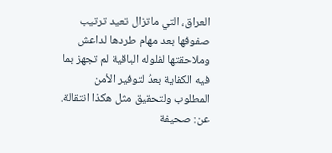العراق، التي ماتزال تعيد ترتيب صفوفها بعد مهام طردها لداعش وملاحقتها لفلوله الباقية لم تجهز بما فيه الكفاية بعدُ لتوفير الأمن المطلوب ولتحقيق مثل هكذا انتقالة.
عن: صحيفة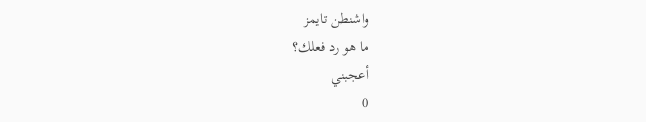واشنطن تايمز
ما هو رد فعلك؟
أعجبني
0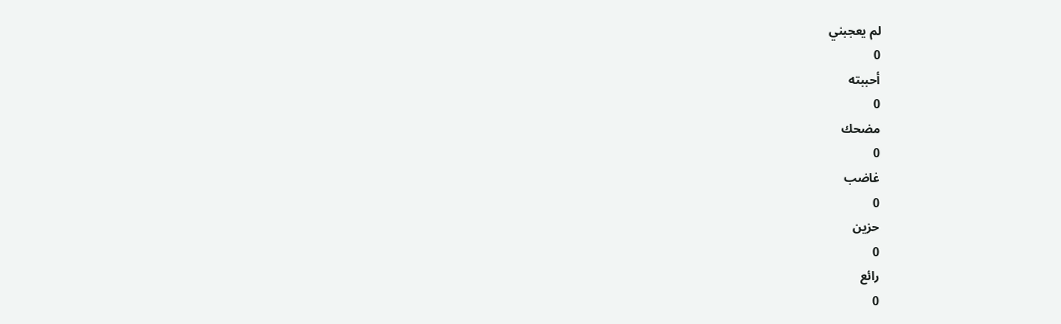لم يعجبني
0
أحببته
0
مضحك
0
غاضب
0
حزين
0
رائع
0